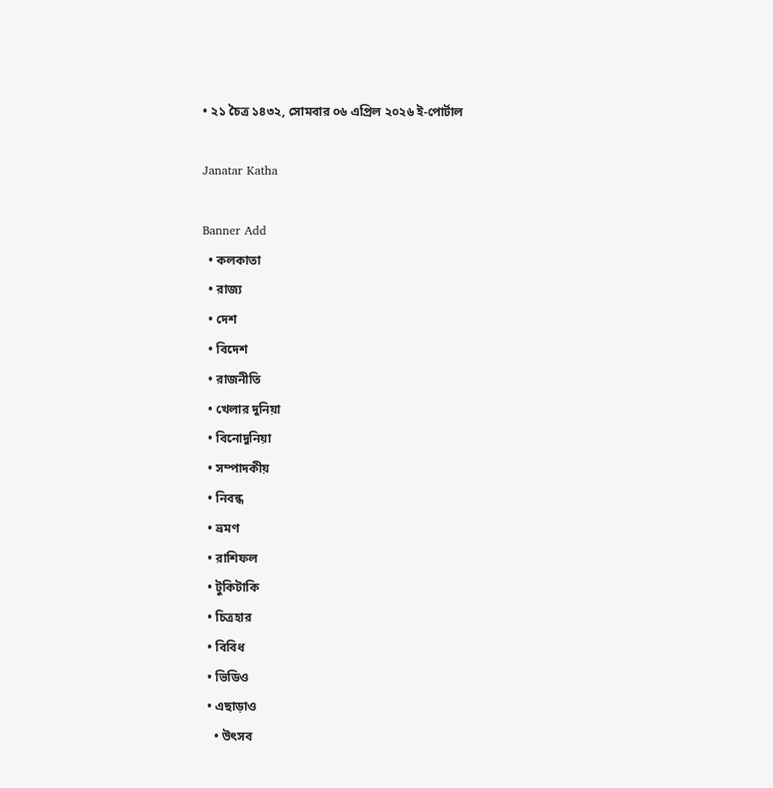• ২১ চৈত্র ১৪৩২, সোমবার ০৬ এপ্রিল ২০২৬ ই-পোর্টাল

Janatar Katha

Banner Add
  • কলকাতা
  • রাজ্য
  • দেশ
  • বিদেশ
  • রাজনীতি
  • খেলার দুনিয়া
  • বিনোদুনিয়া
  • সম্পাদকীয়
  • নিবন্ধ
  • ভ্রমণ
  • রাশিফল
  • টুকিটাকি
  • চিত্রহার
  • বিবিধ
  • ভিডিও
  • এছাড়াও
    • উৎসব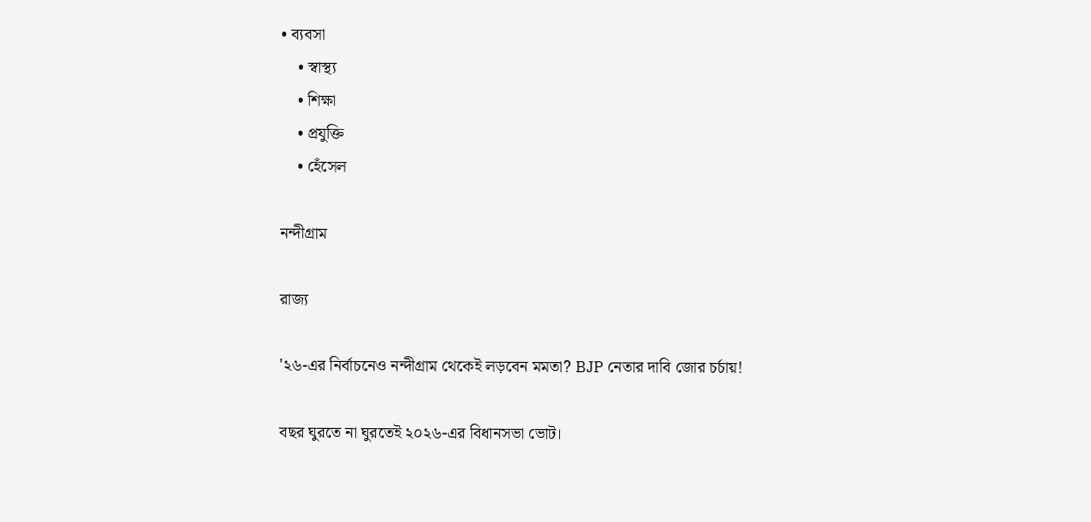• ব্যবসা
    • স্বাস্থ্য
    • শিক্ষা
    • প্রযুক্তি
    • হেঁসেল

নন্দীগ্রাম

রাজ্য

'২৬-এর নির্বাচনেও নন্দীগ্রাম থেকেই লড়বেন মমতা? BJP নেতার দাবি জোর চর্চায়!

বছর ঘুরতে না ঘুরতেই ২০২৬-এর বিধানসভা ভোট।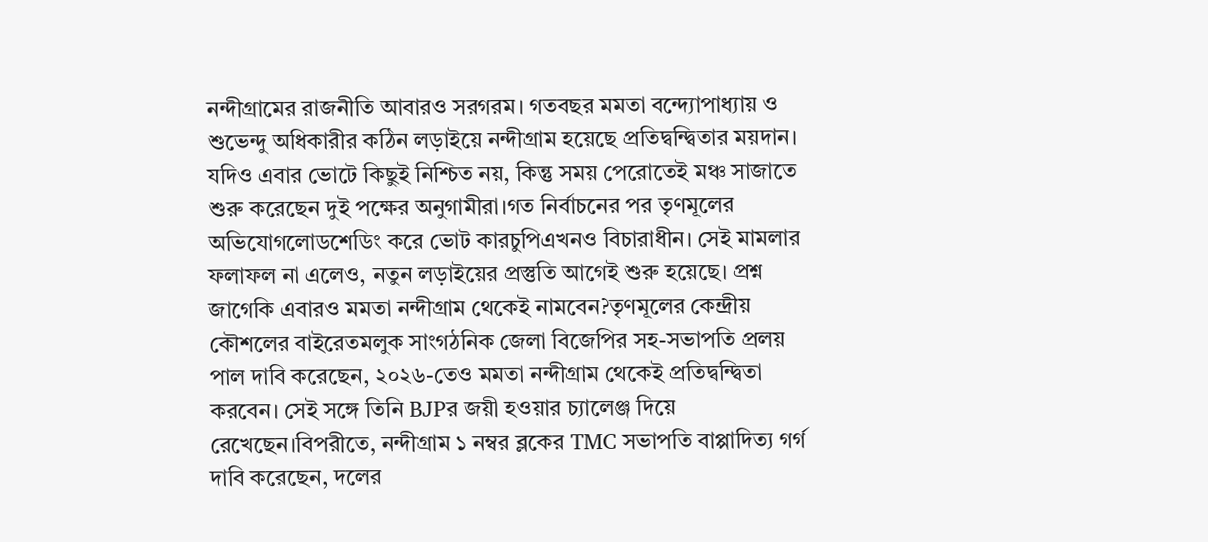নন্দীগ্রামের রাজনীতি আবারও সরগরম। গতবছর মমতা বন্দ্যোপাধ্যায় ও শুভেন্দু অধিকারীর কঠিন লড়াইয়ে নন্দীগ্রাম হয়েছে প্রতিদ্বন্দ্বিতার ময়দান। যদিও এবার ভোটে কিছুই নিশ্চিত নয়, কিন্তু সময় পেরোতেই মঞ্চ সাজাতে শুরু করেছেন দুই পক্ষের অনুগামীরা।গত নির্বাচনের পর তৃণমূলের অভিযোগলোডশেডিং করে ভোট কারচুপিএখনও বিচারাধীন। সেই মামলার ফলাফল না এলেও, নতুন লড়াইয়ের প্রস্তুতি আগেই শুরু হয়েছে। প্রশ্ন জাগেকি এবারও মমতা নন্দীগ্রাম থেকেই নামবেন?তৃণমূলের কেন্দ্রীয় কৌশলের বাইরেতমলুক সাংগঠনিক জেলা বিজেপির সহ-সভাপতি প্রলয় পাল দাবি করেছেন, ২০২৬-তেও মমতা নন্দীগ্রাম থেকেই প্রতিদ্বন্দ্বিতা করবেন। সেই সঙ্গে তিনি BJPর জয়ী হওয়ার চ্যালেঞ্জ দিয়ে রেখেছেন।বিপরীতে, নন্দীগ্রাম ১ নম্বর ব্লকের TMC সভাপতি বাপ্পাদিত্য গর্গ দাবি করেছেন, দলের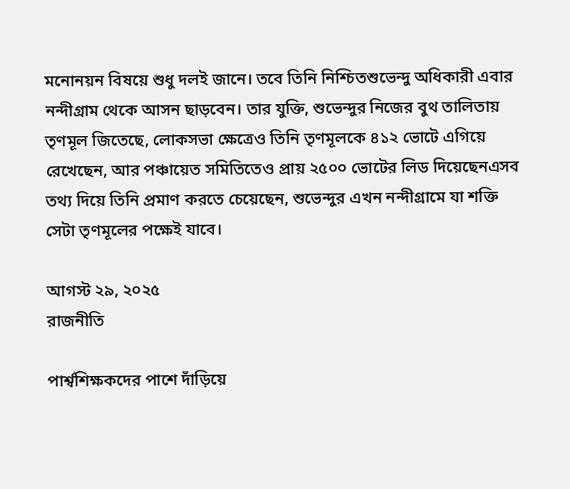মনোনয়ন বিষয়ে শুধু দলই জানে। তবে তিনি নিশ্চিতশুভেন্দু অধিকারী এবার নন্দীগ্রাম থেকে আসন ছাড়বেন। তার যুক্তি, শুভেন্দুর নিজের বুথ তালিতায় তৃণমূল জিতেছে, লোকসভা ক্ষেত্রেও তিনি তৃণমূলকে ৪১২ ভোটে এগিয়ে রেখেছেন, আর পঞ্চায়েত সমিতিতেও প্রায় ২৫০০ ভোটের লিড দিয়েছেনএসব তথ্য দিয়ে তিনি প্রমাণ করতে চেয়েছেন, শুভেন্দুর এখন নন্দীগ্রামে যা শক্তি সেটা তৃণমূলের পক্ষেই যাবে।

আগস্ট ২৯, ২০২৫
রাজনীতি

পার্শ্বশিক্ষকদের পাশে দাঁড়িয়ে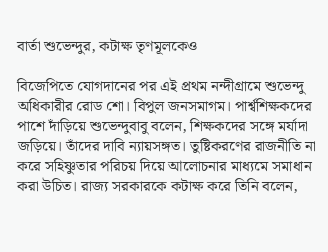বার্তা শুভেন্দুর, কটাক্ষ তৃণমূলকেও

বিজেপিতে যোগদানের পর এই প্রথম নন্দীগ্রামে শুভেন্দু অধিকারীর রোড শো। বিপুল জনসমাগম। পার্শ্বশিক্ষকদের পাশে দাঁড়িয়ে শুভেন্দুবাবু বলেন, শিক্ষকদের সঙ্গে মর্যাদা জড়িয়ে। তাঁদের দাবি ন্যায়সঙ্গত। তুষ্টিকরণের রাজনীতি না করে সহিষ্ণুতার পরিচয় দিয়ে আলোচনার মাধ্যমে সমাধান করা উচিত। রাজ‌্য সরকারকে কটাক্ষ করে তিনি বলেন,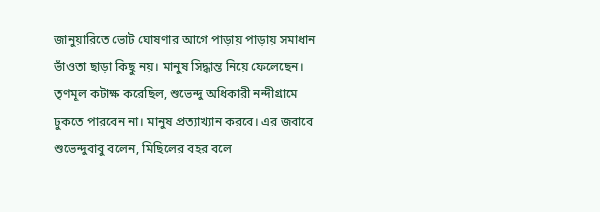জানুয়ারিতে ভোট ঘোষণার আগে পাড়ায় পাড়ায় সমাধান ভাঁওতা ছাড়া কিছু নয়। মানুষ সিদ্ধান্ত নিয়ে ফেলেছেন। তৃণমূল কটাক্ষ করেছিল, শুভেন্দু অধিকারী নন্দীগ্রামে ঢুকতে পারবেন না। মানুষ প্রত্যাখ্যান করবে। এর জবাবে শুভেন্দুবাবু বলেন, মিছিলের বহর বলে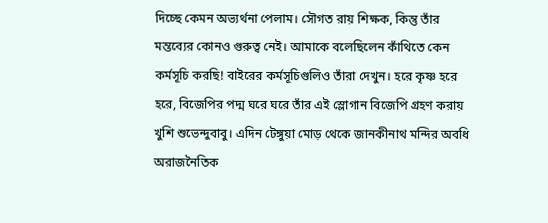দিচ্ছে কেমন অভ্যর্থনা পেলাম। সৌগত রায় শিক্ষক, কিন্তু তাঁর মন্তব্যের কোনও গুরুত্ব নেই। আমাকে বলেছিলেন কাঁথিতে কেন কর্মসূচি করছি! বাইরের কর্মসূচিগুলিও তাঁরা দেখুন। হরে কৃষ্ণ হরে হরে, বিজেপির পদ্ম ঘরে ঘরে তাঁর এই স্লোগান বিজেপি গ্রহণ করায় খুশি শুভেন্দুবাবু। এদিন টেঙ্গুয়া মোড় থেকে জানকীনাথ মন্দির অবধি অরাজনৈতিক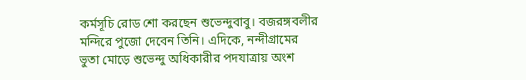কর্মসূচি রোড শো করছেন শুভেন্দুবাবু। বজরঙ্গবলীর মন্দিরে পুজো দেবেন তিনি। এদিকে, নন্দীগ্রামের ভুতা মোড়ে শুভেন্দু অধিকারীর পদযাত্রায় অংশ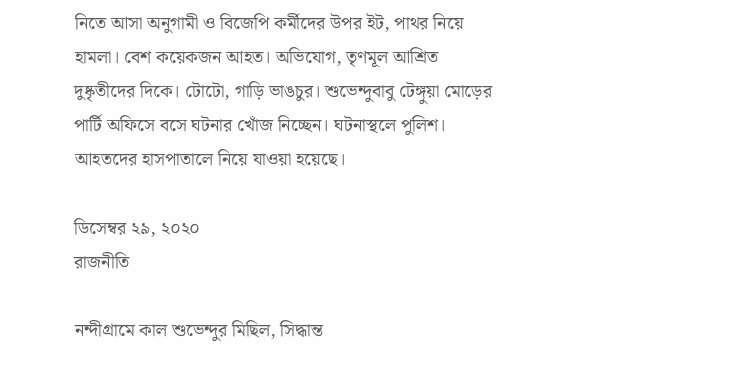নিতে আসা অনুগামী ও বিজেপি কর্মীদের উপর ইট, পাথর নিয়ে হামলা। বেশ কয়েকজন আহত। অভিযোগ, তৃণমূল আশ্রিত দুষ্কৃতীদের দিকে। টোটো, গাড়ি ভাঙচুর। শুভেন্দুবাবু টেঙ্গুয়া মোড়ের পার্টি অফিসে বসে ঘটনার খোঁজ নিচ্ছেন। ঘটনাস্থলে পুলিশ। আহতদের হাসপাতালে নিয়ে যাওয়া হয়েছে।

ডিসেম্বর ২৯, ২০২০
রাজনীতি

নন্দীগ্রামে কাল শুভেন্দুর মিছিল, সিদ্ধান্ত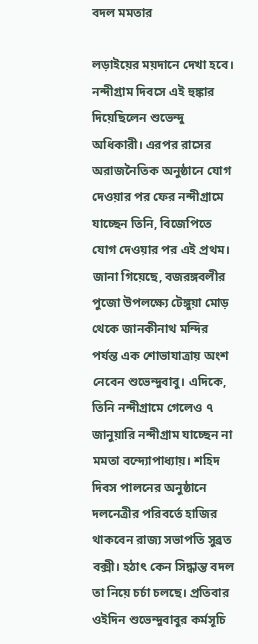বদল মমতার

লড়াইয়ের ময়দানে দেখা হবে। নন্দীগ্রাম দিবসে এই হুঙ্কার দিয়েছিলেন শুভেন্দু অধিকারী। এরপর রাসের অরাজনৈতিক অনুষ্ঠানে যোগ দেওয়ার পর ফের নন্দীগ্রামে যাচ্ছেন তিনি, বিজেপিতে যোগ দেওয়ার পর এই প্রথম। জানা গিয়েছে, বজরঙ্গবলীর পুজো উপলক্ষ্যে টেঙ্গুয়া মোড় থেকে জানকীনাথ মন্দির পর্যন্ত এক শোভাযাত্রায় অংশ নেবেন শুভেন্দুবাবু। এদিকে, তিনি নন্দীগ্রামে গেলেও ৭ জানুয়ারি নন্দীগ্রাম যাচ্ছেন না মমতা বন্দ্যোপাধ্যায়। শহিদ দিবস পালনের অনুষ্ঠানে দলনেত্রীর পরিবর্তে হাজির থাকবেন রাজ্য সভাপতি সুব্রত বক্সী। হঠাৎ কেন সিদ্ধান্ত বদল তা নিয়ে চর্চা চলছে। প্রতিবার ওইদিন শুভেন্দুবাবুর কর্মসূচি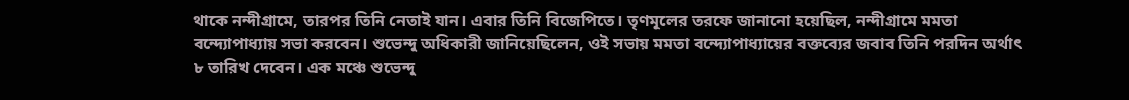থাকে নন্দীগ্রামে, তারপর তিনি নেতাই যান। এবার তিনি বিজেপিতে। তৃণমূলের তরফে জানানো হয়েছিল, নন্দীগ্রামে মমতা বন্দ্যোপাধ্যায় সভা করবেন। শুভেন্দু অধিকারী জানিয়েছিলেন, ওই সভায় মমতা বন্দ্যোপাধ্যায়ের বক্তব্যের জবাব তিনি পরদিন অর্থাৎ ৮ তারিখ দেবেন। এক মঞ্চে শুভেন্দু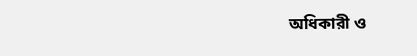অধিকারী ও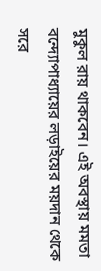মুকুল রায় থাকবেন। এই অবস্থায় মমতা বন্দ্যোপাধ্যায়ের লড়াইয়ের ময়দান থেকে সরে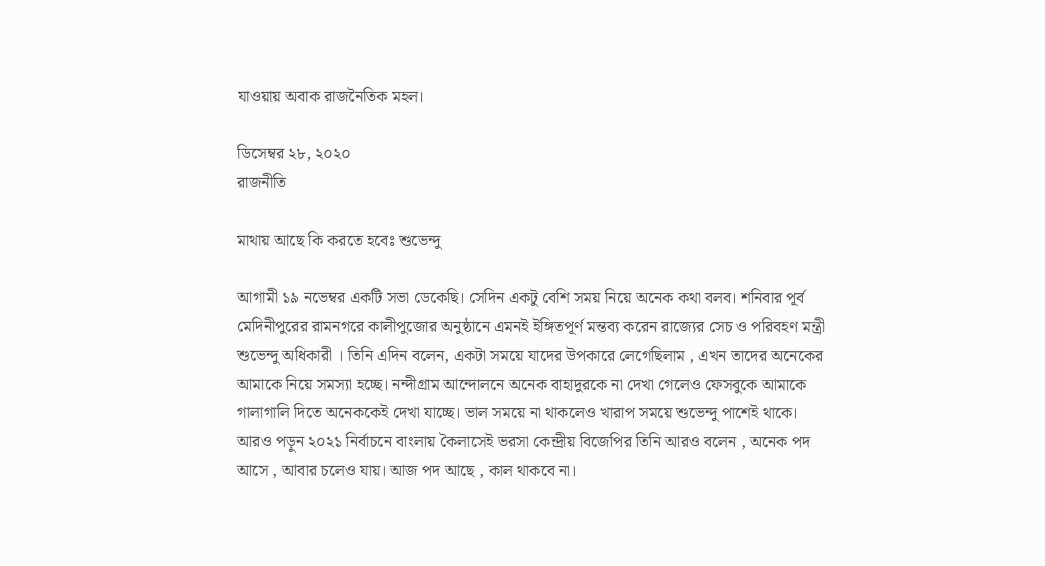যাওয়ায় অবাক রাজনৈতিক মহল।

ডিসেম্বর ২৮, ২০২০
রাজনীতি

মাথায় আছে কি করতে হবেঃ শুভেন্দু

আগামী ১৯ নভেম্বর একটি সভা ডেকেছি। সেদিন একটু বেশি সময় নিয়ে অনেক কথা বলব। শনিবার পূর্ব মেদিনীপুরের রামনগরে কালীপুজোর অনুষ্ঠানে এমনই ইঙ্গিতপূর্ণ মন্তব্য করেন রাজ্যের সেচ ও পরিবহণ মন্ত্রী শুভেন্দু অধিকারী । তিনি এদিন বলেন, একটা সময়ে যাদের উপকারে লেগেছিলাম , এখন তাদের অনেকের আমাকে নিয়ে সমস্যা হচ্ছে। নন্দীগ্রাম আন্দোলনে অনেক বাহাদুরকে না দেখা গেলেও ফেসবুকে আমাকে গালাগালি দিতে অনেককেই দেখা যাচ্ছে। ভাল সময়ে না থাকলেও খারাপ সময়ে শুভেন্দু পাশেই থাকে। আরও পড়ুন ২০২১ নির্বাচনে বাংলায় কৈলাসেই ভরসা কেন্দ্রীয় বিজেপির তিনি আরও বলেন , অনেক পদ আসে , আবার চলেও যায়। আজ পদ আছে , কাল থাকবে না।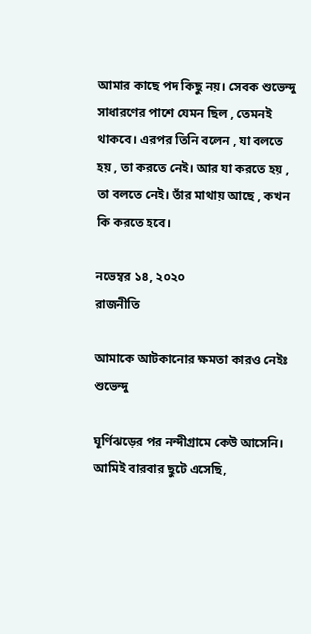আমার কাছে পদ কিছু নয়। সেবক শুভেন্দু সাধারণের পাশে যেমন ছিল , তেমনই থাকবে। এরপর তিনি বলেন , যা বলতে হয় , তা করতে নেই। আর যা করতে হয় , তা বলতে নেই। তাঁর মাথায় আছে , কখন কি করতে হবে।

নভেম্বর ১৪, ২০২০
রাজনীতি

আমাকে আটকানোর ক্ষমতা কারও নেইঃ শুভেন্দু

ঘূর্ণিঝড়ের পর নন্দীগ্রামে কেউ আসেনি। আমিই বারবার ছুটে এসেছি,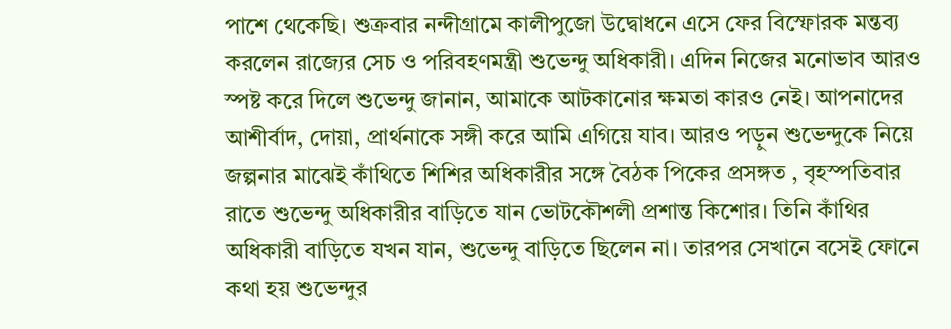পাশে থেকেছি। শুক্রবার নন্দীগ্রামে কালীপুজো উদ্বোধনে এসে ফের বিস্ফোরক মন্তব্য করলেন রাজ্যের সেচ ও পরিবহণমন্ত্রী শুভেন্দু অধিকারী। এদিন নিজের মনোভাব আরও স্পষ্ট করে দিলে শুভেন্দু জানান, আমাকে আটকানোর ক্ষমতা কারও নেই। আপনাদের আশীর্বাদ, দোয়া, প্রার্থনাকে সঙ্গী করে আমি এগিয়ে যাব। আরও পড়ুন শুভেন্দুকে নিয়ে জল্পনার মাঝেই কাঁথিতে শিশির অধিকারীর সঙ্গে বৈঠক পিকের প্রসঙ্গত , বৃহস্পতিবার রাতে শুভেন্দু অধিকারীর বাড়িতে যান ভোটকৌশলী প্রশান্ত কিশোর। তিনি কাঁথির অধিকারী বাড়িতে যখন যান, শুভেন্দু বাড়িতে ছিলেন না। তারপর সেখানে বসেই ফোনে কথা হয় শুভেন্দুর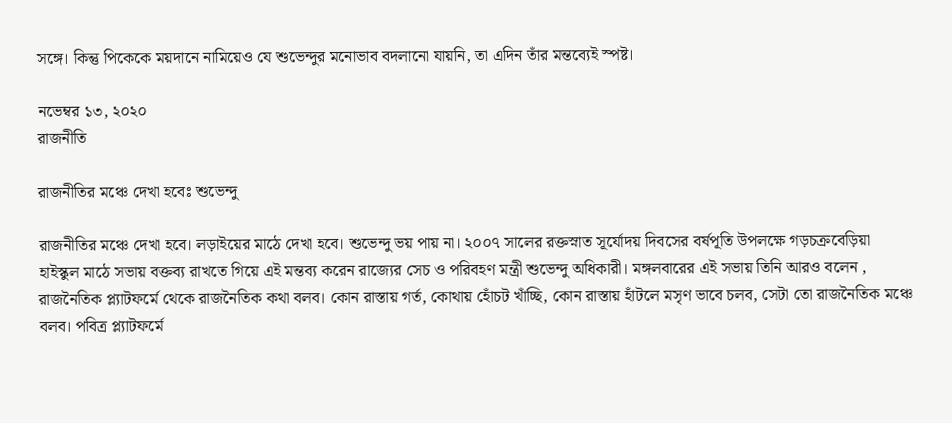সঙ্গে। কিন্তু পিকেকে ময়দানে নামিয়েও যে শুভেন্দুর মনোভাব বদলানো যায়নি, তা এদিন তাঁর মন্তব্যেই স্পষ্ট।

নভেম্বর ১৩, ২০২০
রাজনীতি

রাজনীতির মঞ্চে দেখা হবেঃ শুভেন্দু

রাজনীতির মঞ্চে দেখা হবে। লড়াইয়ের মাঠে দেখা হবে। শুভেন্দু ভয় পায় না। ২০০৭ সালের রক্তস্নাত সূর্যোদয় দিবসের বর্ষপূতি উপলক্ষে গড়চক্রবেড়িয়া হাইস্কুল মাঠে সভায় বক্তব্য রাখতে গিয়ে এই মন্তব্য করেন রাজ্যের সেচ ও পরিবহণ মন্ত্রী শুভেন্দু অধিকারী। মঙ্গলবারের এই সভায় তিনি আরও বলেন , রাজনৈতিক প্ল্যাটফর্মে থেকে রাজনৈতিক কথা বলব। কোন রাস্তায় গর্ত, কোথায় হোঁচট খাঁচ্ছি, কোন রাস্তায় হাঁটলে মসৃণ ভাবে চলব, সেটা তো রাজনৈতিক মঞ্চে বলব। পবিত্র প্ল্যাটফর্মে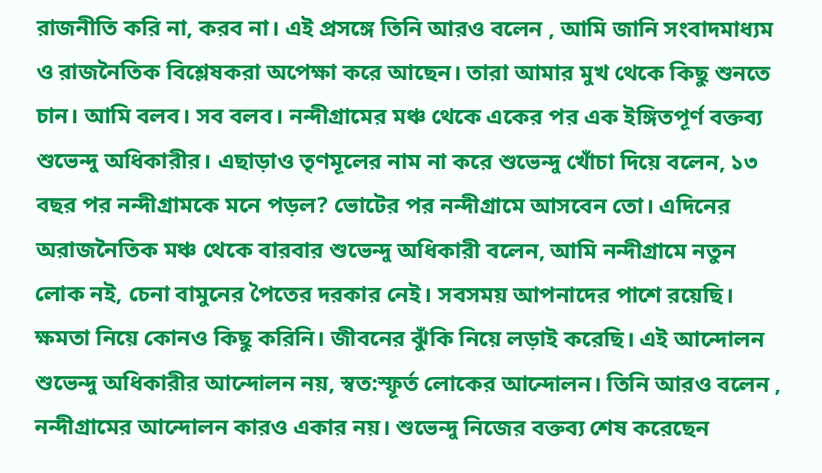রাজনীতি করি না, করব না। এই প্রসঙ্গে তিনি আরও বলেন , আমি জানি সংবাদমাধ্যম ও রাজনৈতিক বিশ্লেষকরা অপেক্ষা করে আছেন। তারা আমার মুখ থেকে কিছু শুনতে চান। আমি বলব। সব বলব। নন্দীগ্রামের মঞ্চ থেকে একের পর এক ইঙ্গিতপূর্ণ বক্তব্য শুভেন্দু অধিকারীর। এছাড়াও তৃণমূলের নাম না করে শুভেন্দু খোঁচা দিয়ে বলেন, ১৩ বছর পর নন্দীগ্রামকে মনে পড়ল? ভোটের পর নন্দীগ্রামে আসবেন তো। এদিনের অরাজনৈতিক মঞ্চ থেকে বারবার শুভেন্দু অধিকারী বলেন, আমি নন্দীগ্রামে নতুন লোক নই, চেনা বামুনের পৈতের দরকার নেই। সবসময় আপনাদের পাশে রয়েছি। ক্ষমতা নিয়ে কোনও কিছু করিনি। জীবনের ঝুঁকি নিয়ে লড়াই করেছি। এই আন্দোলন শুভেন্দু অধিকারীর আন্দোলন নয়, স্বত:স্ফূর্ত লোকের আন্দোলন। তিনি আরও বলেন , নন্দীগ্রামের আন্দোলন কারও একার নয়। শুভেন্দু নিজের বক্তব্য শেষ করেছেন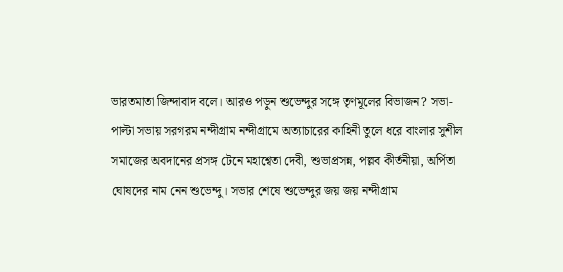ভারতমাতা জিন্দাবাদ বলে। আরও পড়ুন শুভেন্দুর সঙ্গে তৃণমূলের বিভাজন? সভা-পাল্টা সভায় সরগরম নন্দীগ্রাম নন্দীগ্রামে অত্যাচারের কাহিনী তুলে ধরে বাংলার সুশীল সমাজের অবদানের প্রসঙ্গ টেনে মহাশ্বেতা দেবী, শুভাপ্রসন্ন, পল্লব কীর্তনীয়া, অর্পিতা ঘোষদের নাম নেন শুভেন্দু। সভার শেষে শুভেন্দুর জয় জয় নন্দীগ্রাম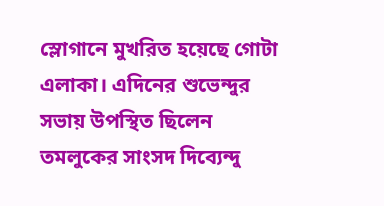স্লোগানে মুখরিত হয়েছে গোটা এলাকা। এদিনের শুভেন্দুর সভায় উপস্থিত ছিলেন তমলুকের সাংসদ দিব্যেন্দু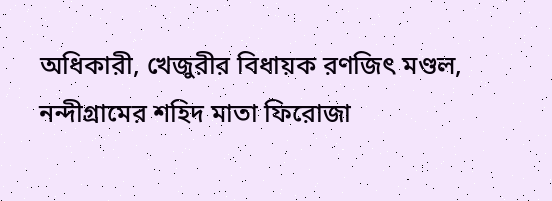অধিকারী, খেজুরীর বিধায়ক রণজিৎ মণ্ডল, নন্দীগ্রামের শহিদ মাতা ফিরোজা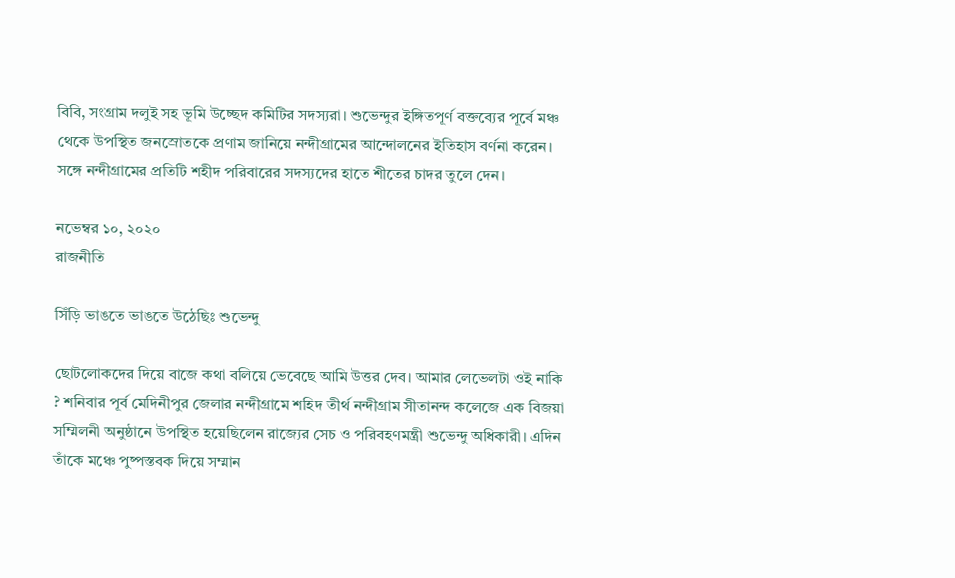বিবি, সংগ্রাম দলুই সহ ভূমি উচ্ছেদ কমিটির সদস্যরা। শুভেন্দুর ইঙ্গিতপূর্ণ বক্তব্যের পূর্বে মঞ্চ থেকে উপস্থিত জনস্রোতকে প্রণাম জানিয়ে নন্দীগ্রামের আন্দোলনের ইতিহাস বর্ণনা করেন। সঙ্গে নন্দীগ্রামের প্রতিটি শহীদ পরিবারের সদস্যদের হাতে শীতের চাদর তুলে দেন।

নভেম্বর ১০, ২০২০
রাজনীতি

সিঁড়ি ভাঙতে ভাঙতে উঠেছিঃ শুভেন্দু

ছোটলোকদের দিয়ে বাজে কথা বলিয়ে ভেবেছে আমি উত্তর দেব। আমার লেভেলটা ওই নাকি ? শনিবার পূর্ব মেদিনীপুর জেলার নন্দীগ্রামে শহিদ তীর্থ নন্দীগ্রাম সীতানন্দ কলেজে এক বিজয়া সম্মিলনী অনুষ্ঠানে উপস্থিত হয়েছিলেন রাজ্যের সেচ ও পরিবহণমন্ত্রী শুভেন্দু অধিকারী। এদিন তাঁকে মঞ্চে পুষ্পস্তবক দিয়ে সম্মান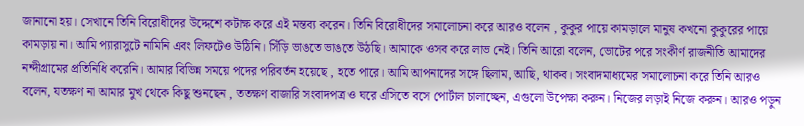জানানো হয়। সেখানে তিনি বিরোধীদের উদ্দেশে কটাক্ষ করে এই মন্তব্য করেন। তিনি বিরোধীদের সমালোচনা করে আরও বলেন , কুকুর পায়ে কামড়ালে মানুষ কখনো কুকুরের পায়ে কামড়ায় না। আমি প্যারাসুটে নামিনি এবং লিফটেও উঠিনি। সিঁড়ি ভাঙতে ভাঙতে উঠছি। আমাকে ওসব করে লাভ নেই। তিনি আরো বলেন, ভোটের পরে সংকীর্ণ রাজনীতি আমাদের নন্দীগ্রামের প্রতিনিধি করেনি। আমার বিভিন্ন সময়ে পদের পরিবর্তন হয়েছে , হতে পারে। আমি আপনাদের সঙ্গে ছিলাম, আছি, থাকব। সংবাদমাধ্যমের সমালোচনা করে তিনি আরও বলেন, যতক্ষণ না আমার মুখ থেকে কিছু শুনছেন , ততক্ষণ বাজারি সংবাদপত্র ও ঘরে এসিতে বসে পোর্টাল চালাচ্ছেন, এগুলো উপেক্ষা করুন। নিজের লড়াই নিজে করুন। আরও পড়ুন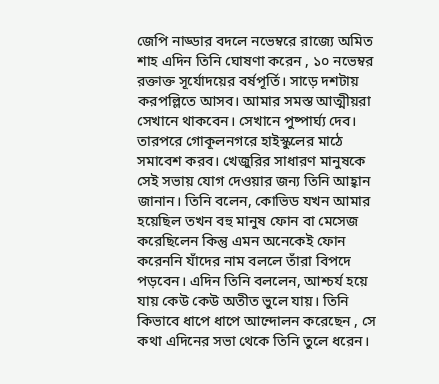জেপি নাড্ডার বদলে নভেম্বরে রাজ্যে অমিত শাহ এদিন তিনি ঘোষণা করেন , ১০ নভেম্বর রক্তাক্ত সূর্যোদয়ের বর্ষপূর্তি। সাড়ে দশটায় করপল্লিতে আসব। আমার সমস্ত আত্মীয়রা সেখানে থাকবেন। সেখানে পুষ্পার্ঘ্য দেব। তারপরে গোকূলনগরে হাইস্কুলের মাঠে সমাবেশ করব। খেজুরির সাধারণ মানুষকে সেই সভায় যোগ দেওয়ার জন্য তিনি আহ্বান জানান। তিনি বলেন, কোভিড যখন আমার হয়েছিল তখন বহু মানুষ ফোন বা মেসেজ করেছিলেন কিন্তু এমন অনেকেই ফোন করেননি যাঁদের নাম বললে তাঁরা বিপদে পড়বেন। এদিন তিনি বললেন, আশ্চর্য হয়ে যায় কেউ কেউ অতীত ভুলে যায়। তিনি কিভাবে ধাপে ধাপে আন্দোলন করেছেন , সে কথা এদিনের সভা থেকে তিনি তুলে ধরেন।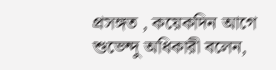প্রসঙ্গত , কয়েকদিন আগে শুভেন্দু অধিকারী বলেন,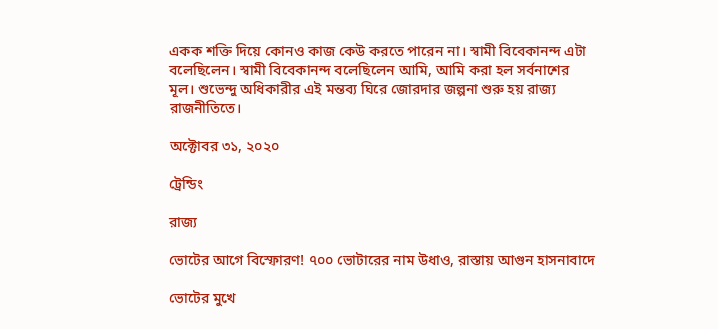একক শক্তি দিয়ে কোনও কাজ কেউ করতে পারেন না। স্বামী বিবেকানন্দ এটা বলেছিলেন। স্বামী বিবেকানন্দ বলেছিলেন আমি, আমি করা হল সর্বনাশের মূল। শুভেন্দু অধিকারীর এই মন্তব্য ঘিরে জোরদার জল্পনা শুরু হয় রাজ্য রাজনীতিতে।

অক্টোবর ৩১, ২০২০

ট্রেন্ডিং

রাজ্য

ভোটের আগে বিস্ফোরণ! ৭০০ ভোটারের নাম উধাও, রাস্তায় আগুন হাসনাবাদে

ভোটের মুখে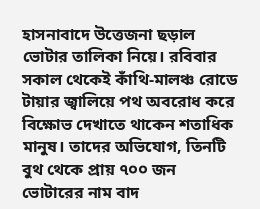হাসনাবাদে উত্তেজনা ছড়াল ভোটার তালিকা নিয়ে। রবিবার সকাল থেকেই কাঁথি-মালঞ্চ রোডে টায়ার জ্বালিয়ে পথ অবরোধ করে বিক্ষোভ দেখাতে থাকেন শতাধিক মানুষ। তাদের অভিযোগ, তিনটি বুথ থেকে প্রায় ৭০০ জন ভোটারের নাম বাদ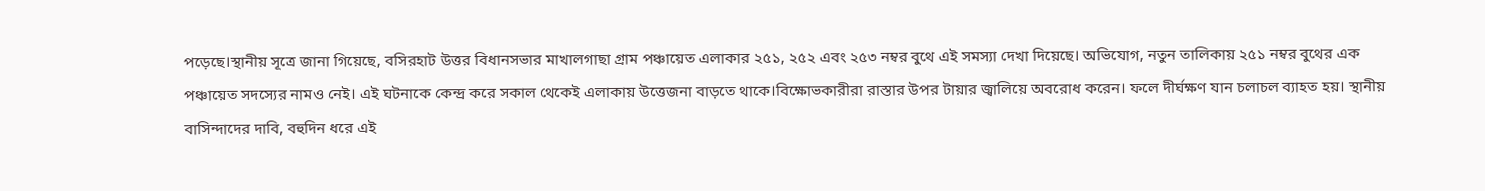পড়েছে।স্থানীয় সূত্রে জানা গিয়েছে, বসিরহাট উত্তর বিধানসভার মাখালগাছা গ্রাম পঞ্চায়েত এলাকার ২৫১, ২৫২ এবং ২৫৩ নম্বর বুথে এই সমস্যা দেখা দিয়েছে। অভিযোগ, নতুন তালিকায় ২৫১ নম্বর বুথের এক পঞ্চায়েত সদস্যের নামও নেই। এই ঘটনাকে কেন্দ্র করে সকাল থেকেই এলাকায় উত্তেজনা বাড়তে থাকে।বিক্ষোভকারীরা রাস্তার উপর টায়ার জ্বালিয়ে অবরোধ করেন। ফলে দীর্ঘক্ষণ যান চলাচল ব্যাহত হয়। স্থানীয় বাসিন্দাদের দাবি, বহুদিন ধরে এই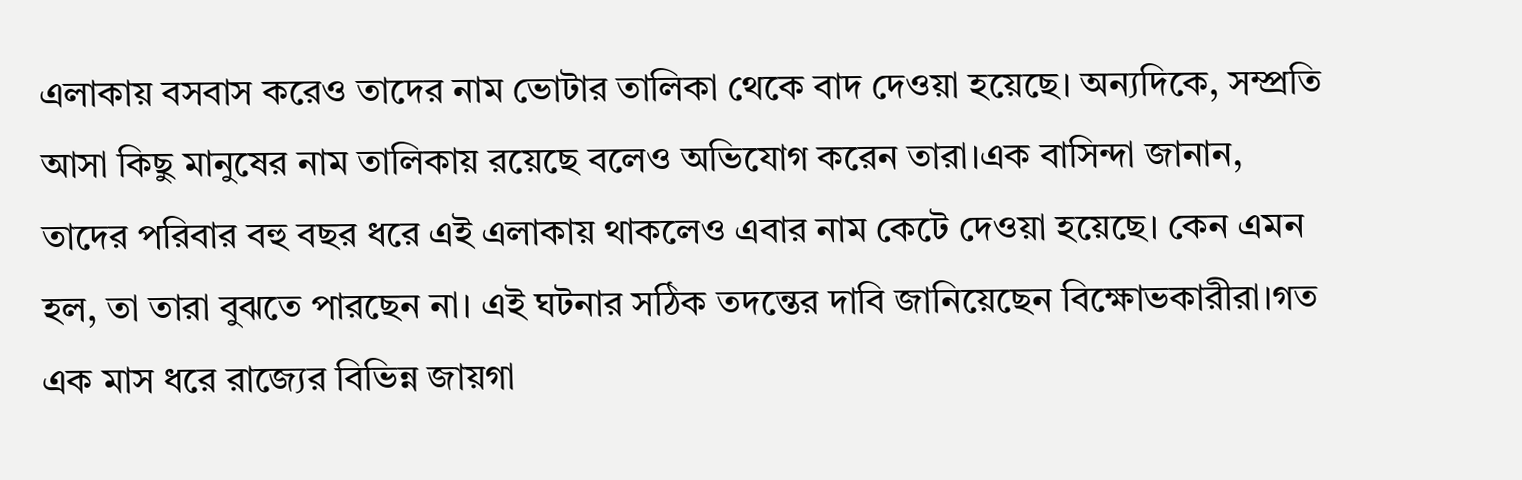এলাকায় বসবাস করেও তাদের নাম ভোটার তালিকা থেকে বাদ দেওয়া হয়েছে। অন্যদিকে, সম্প্রতি আসা কিছু মানুষের নাম তালিকায় রয়েছে বলেও অভিযোগ করেন তারা।এক বাসিন্দা জানান, তাদের পরিবার বহু বছর ধরে এই এলাকায় থাকলেও এবার নাম কেটে দেওয়া হয়েছে। কেন এমন হল, তা তারা বুঝতে পারছেন না। এই ঘটনার সঠিক তদন্তের দাবি জানিয়েছেন বিক্ষোভকারীরা।গত এক মাস ধরে রাজ্যের বিভিন্ন জায়গা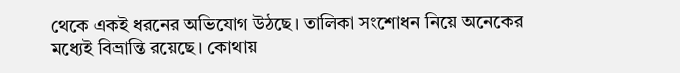থেকে একই ধরনের অভিযোগ উঠছে। তালিকা সংশোধন নিয়ে অনেকের মধ্যেই বিভ্রান্তি রয়েছে। কোথায়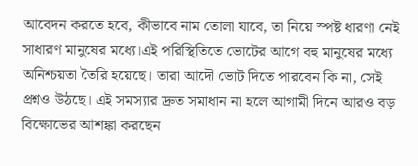আবেদন করতে হবে, কীভাবে নাম তোলা যাবে, তা নিয়ে স্পষ্ট ধারণা নেই সাধারণ মানুষের মধ্যে।এই পরিস্থিতিতে ভোটের আগে বহু মানুষের মধ্যে অনিশ্চয়তা তৈরি হয়েছে। তারা আদৌ ভোট দিতে পারবেন কি না, সেই প্রশ্নও উঠছে। এই সমস্যার দ্রুত সমাধান না হলে আগামী দিনে আরও বড় বিক্ষোভের আশঙ্কা করছেন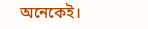অনেকেই।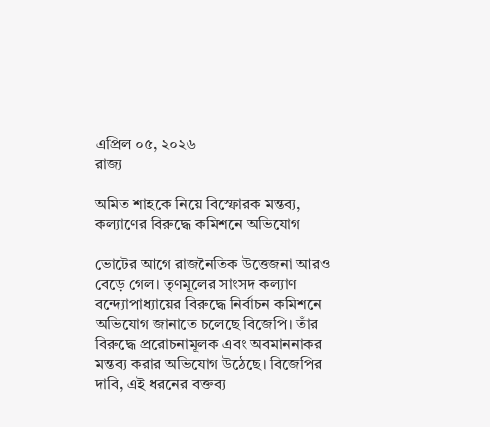এপ্রিল ০৫, ২০২৬
রাজ্য

অমিত শাহকে নিয়ে বিস্ফোরক মন্তব্য, কল্যাণের বিরুদ্ধে কমিশনে অভিযোগ

ভোটের আগে রাজনৈতিক উত্তেজনা আরও বেড়ে গেল। তৃণমূলের সাংসদ কল্যাণ বন্দ্যোপাধ্যায়ের বিরুদ্ধে নির্বাচন কমিশনে অভিযোগ জানাতে চলেছে বিজেপি। তাঁর বিরুদ্ধে প্ররোচনামূলক এবং অবমাননাকর মন্তব্য করার অভিযোগ উঠেছে। বিজেপির দাবি, এই ধরনের বক্তব্য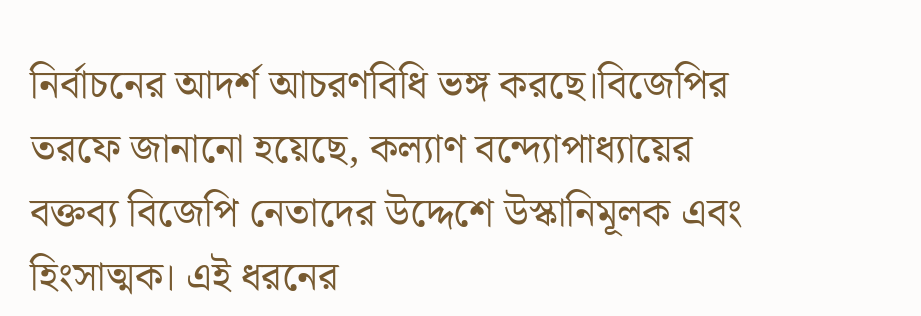নির্বাচনের আদর্শ আচরণবিধি ভঙ্গ করছে।বিজেপির তরফে জানানো হয়েছে, কল্যাণ বন্দ্যোপাধ্যায়ের বক্তব্য বিজেপি নেতাদের উদ্দেশে উস্কানিমূলক এবং হিংসাত্মক। এই ধরনের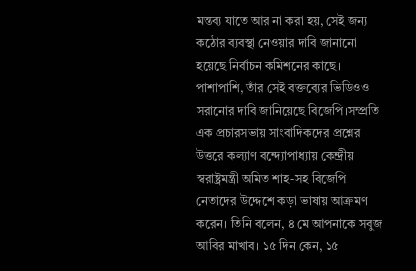মন্তব্য যাতে আর না করা হয়, সেই জন্য কঠোর ব্যবস্থা নেওয়ার দাবি জানানো হয়েছে নির্বাচন কমিশনের কাছে। পাশাপাশি, তাঁর সেই বক্তব্যের ভিডিওও সরানোর দাবি জানিয়েছে বিজেপি।সম্প্রতি এক প্রচারসভায় সাংবাদিকদের প্রশ্নের উত্তরে কল্যাণ বন্দ্যোপাধ্যায় কেন্দ্রীয় স্বরাষ্ট্রমন্ত্রী অমিত শাহ-সহ বিজেপি নেতাদের উদ্দেশে কড়া ভাষায় আক্রমণ করেন। তিনি বলেন, ৪ মে আপনাকে সবুজ আবির মাখাব। ১৫ দিন কেন, ১৫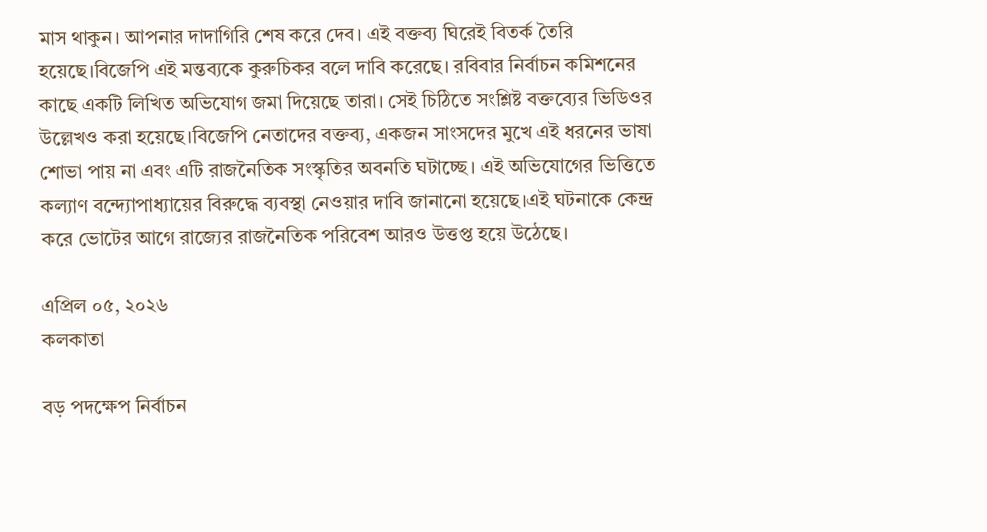মাস থাকুন। আপনার দাদাগিরি শেষ করে দেব। এই বক্তব্য ঘিরেই বিতর্ক তৈরি হয়েছে।বিজেপি এই মন্তব্যকে কুরুচিকর বলে দাবি করেছে। রবিবার নির্বাচন কমিশনের কাছে একটি লিখিত অভিযোগ জমা দিয়েছে তারা। সেই চিঠিতে সংশ্লিষ্ট বক্তব্যের ভিডিওর উল্লেখও করা হয়েছে।বিজেপি নেতাদের বক্তব্য, একজন সাংসদের মুখে এই ধরনের ভাষা শোভা পায় না এবং এটি রাজনৈতিক সংস্কৃতির অবনতি ঘটাচ্ছে। এই অভিযোগের ভিত্তিতে কল্যাণ বন্দ্যোপাধ্যায়ের বিরুদ্ধে ব্যবস্থা নেওয়ার দাবি জানানো হয়েছে।এই ঘটনাকে কেন্দ্র করে ভোটের আগে রাজ্যের রাজনৈতিক পরিবেশ আরও উত্তপ্ত হয়ে উঠেছে।

এপ্রিল ০৫, ২০২৬
কলকাতা

বড় পদক্ষেপ নির্বাচন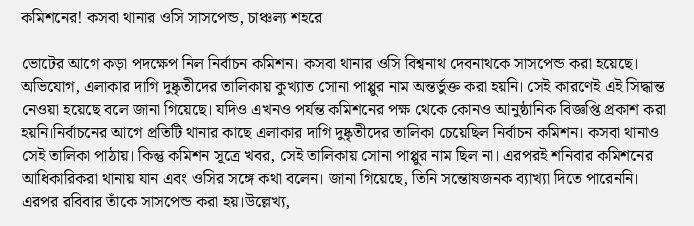কমিশনের! কসবা থানার ওসি সাসপেন্ড, চাঞ্চল্য শহরে

ভোটের আগে কড়া পদক্ষেপ নিল নির্বাচন কমিশন। কসবা থানার ওসি বিশ্বনাথ দেবনাথকে সাসপেন্ড করা হয়েছে। অভিযোগ, এলাকার দাগি দুষ্কৃতীদের তালিকায় কুখ্যাত সোনা পাপ্পুর নাম অন্তর্ভুক্ত করা হয়নি। সেই কারণেই এই সিদ্ধান্ত নেওয়া হয়েছে বলে জানা গিয়েছে। যদিও এখনও পর্যন্ত কমিশনের পক্ষ থেকে কোনও আনুষ্ঠানিক বিজ্ঞপ্তি প্রকাশ করা হয়নি।নির্বাচনের আগে প্রতিটি থানার কাছে এলাকার দাগি দুষ্কৃতীদের তালিকা চেয়েছিল নির্বাচন কমিশন। কসবা থানাও সেই তালিকা পাঠায়। কিন্তু কমিশন সূত্রে খবর, সেই তালিকায় সোনা পাপ্পুর নাম ছিল না। এরপরই শনিবার কমিশনের আধিকারিকরা থানায় যান এবং ওসির সঙ্গে কথা বলেন। জানা গিয়েছে, তিনি সন্তোষজনক ব্যাখ্যা দিতে পারেননি। এরপর রবিবার তাঁকে সাসপেন্ড করা হয়।উল্লেখ্য,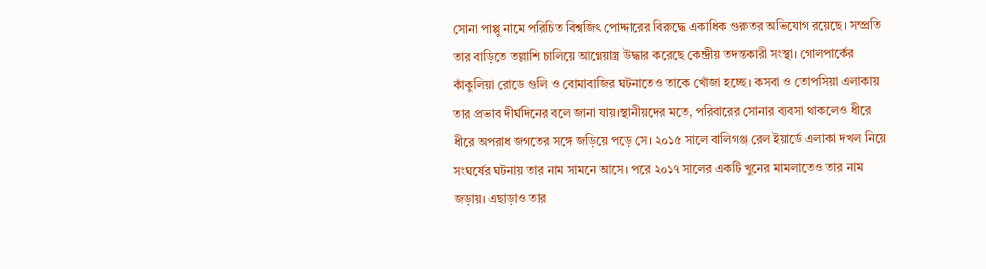সোনা পাপ্পু নামে পরিচিত বিশ্বজিৎ পোদ্দারের বিরুদ্ধে একাধিক গুরুতর অভিযোগ রয়েছে। সম্প্রতি তার বাড়িতে তল্লাশি চালিয়ে আগ্নেয়াস্ত্র উদ্ধার করেছে কেন্দ্রীয় তদন্তকারী সংস্থা। গোলপার্কের কাঁকুলিয়া রোডে গুলি ও বোমাবাজির ঘটনাতেও তাকে খোঁজা হচ্ছে। কসবা ও তোপসিয়া এলাকায় তার প্রভাব দীর্ঘদিনের বলে জানা যায়।স্থানীয়দের মতে, পরিবারের সোনার ব্যবসা থাকলেও ধীরে ধীরে অপরাধ জগতের সঙ্গে জড়িয়ে পড়ে সে। ২০১৫ সালে বালিগঞ্জ রেল ইয়ার্ডে এলাকা দখল নিয়ে সংঘর্ষের ঘটনায় তার নাম সামনে আসে। পরে ২০১৭ সালের একটি খুনের মামলাতেও তার নাম জড়ায়। এছাড়াও তার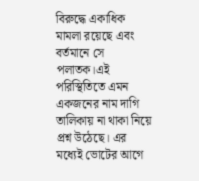বিরুদ্ধে একাধিক মামলা রয়েছে এবং বর্তমানে সে পলাতক।এই পরিস্থিতিতে এমন একজনের নাম দাগি তালিকায় না থাকা নিয়ে প্রশ্ন উঠেছে। এর মধ্যেই ভোটের আগে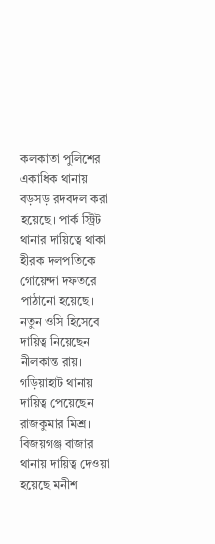কলকাতা পুলিশের একাধিক থানায় বড়সড় রদবদল করা হয়েছে। পার্ক স্ট্রিট থানার দায়িত্বে থাকা হীরক দলপতিকে গোয়েন্দা দফতরে পাঠানো হয়েছে। নতুন ওসি হিসেবে দায়িত্ব নিয়েছেন নীলকান্ত রায়। গড়িয়াহাট থানায় দায়িত্ব পেয়েছেন রাজকুমার মিশ্র। বিজয়গঞ্জ বাজার থানায় দায়িত্ব দেওয়া হয়েছে মনীশ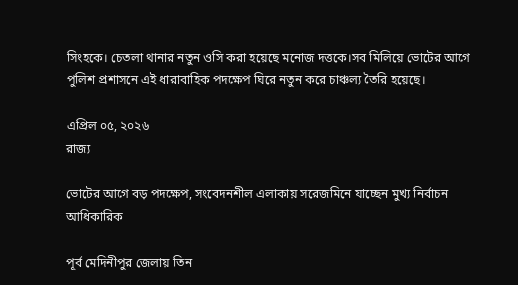সিংহকে। চেতলা থানার নতুন ওসি করা হয়েছে মনোজ দত্তকে।সব মিলিয়ে ভোটের আগে পুলিশ প্রশাসনে এই ধারাবাহিক পদক্ষেপ ঘিরে নতুন করে চাঞ্চল্য তৈরি হয়েছে।

এপ্রিল ০৫, ২০২৬
রাজ্য

ভোটের আগে বড় পদক্ষেপ, সংবেদনশীল এলাকায় সরেজমিনে যাচ্ছেন মুখ্য নির্বাচন আধিকারিক

পূর্ব মেদিনীপুর জেলায় তিন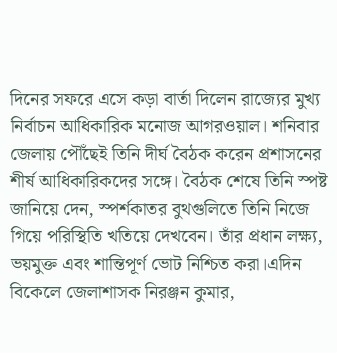দিনের সফরে এসে কড়া বার্তা দিলেন রাজ্যের মুখ্য নির্বাচন আধিকারিক মনোজ আগরওয়াল। শনিবার জেলায় পৌঁছেই তিনি দীর্ঘ বৈঠক করেন প্রশাসনের শীর্ষ আধিকারিকদের সঙ্গে। বৈঠক শেষে তিনি স্পষ্ট জানিয়ে দেন, স্পর্শকাতর বুথগুলিতে তিনি নিজে গিয়ে পরিস্থিতি খতিয়ে দেখবেন। তাঁর প্রধান লক্ষ্য, ভয়মুক্ত এবং শান্তিপূর্ণ ভোট নিশ্চিত করা।এদিন বিকেলে জেলাশাসক নিরঞ্জন কুমার,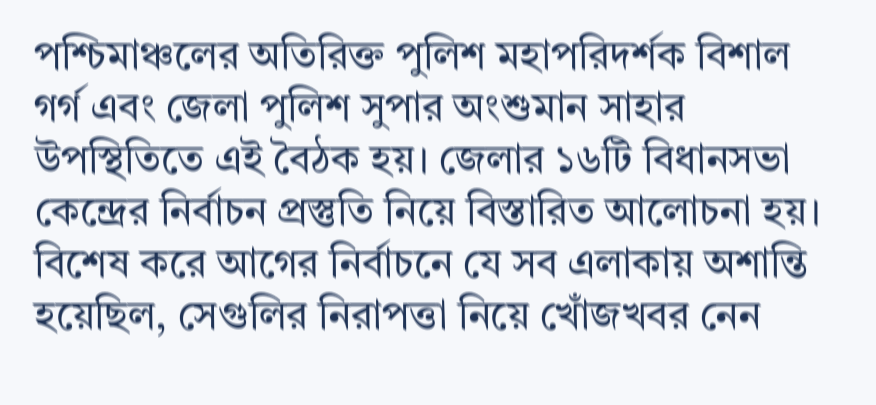পশ্চিমাঞ্চলের অতিরিক্ত পুলিশ মহাপরিদর্শক বিশাল গর্গ এবং জেলা পুলিশ সুপার অংশুমান সাহার উপস্থিতিতে এই বৈঠক হয়। জেলার ১৬টি বিধানসভা কেন্দ্রের নির্বাচন প্রস্তুতি নিয়ে বিস্তারিত আলোচনা হয়। বিশেষ করে আগের নির্বাচনে যে সব এলাকায় অশান্তি হয়েছিল, সেগুলির নিরাপত্তা নিয়ে খোঁজখবর নেন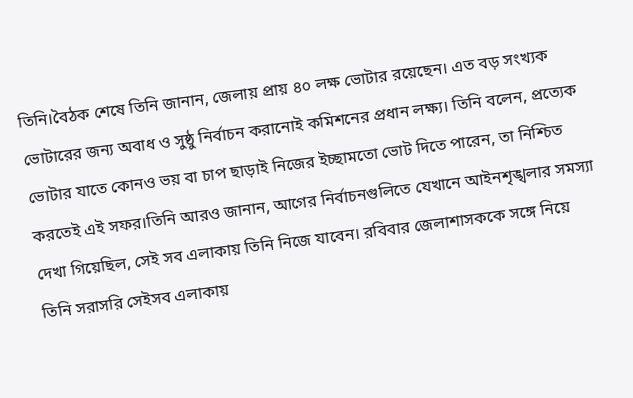তিনি।বৈঠক শেষে তিনি জানান, জেলায় প্রায় ৪০ লক্ষ ভোটার রয়েছেন। এত বড় সংখ্যক ভোটারের জন্য অবাধ ও সুষ্ঠু নির্বাচন করানোই কমিশনের প্রধান লক্ষ্য। তিনি বলেন, প্রত্যেক ভোটার যাতে কোনও ভয় বা চাপ ছাড়াই নিজের ইচ্ছামতো ভোট দিতে পারেন, তা নিশ্চিত করতেই এই সফর।তিনি আরও জানান, আগের নির্বাচনগুলিতে যেখানে আইনশৃঙ্খলার সমস্যা দেখা গিয়েছিল, সেই সব এলাকায় তিনি নিজে যাবেন। রবিবার জেলাশাসককে সঙ্গে নিয়ে তিনি সরাসরি সেইসব এলাকায়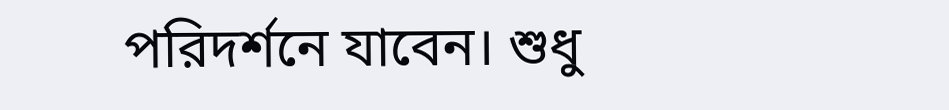পরিদর্শনে যাবেন। শুধু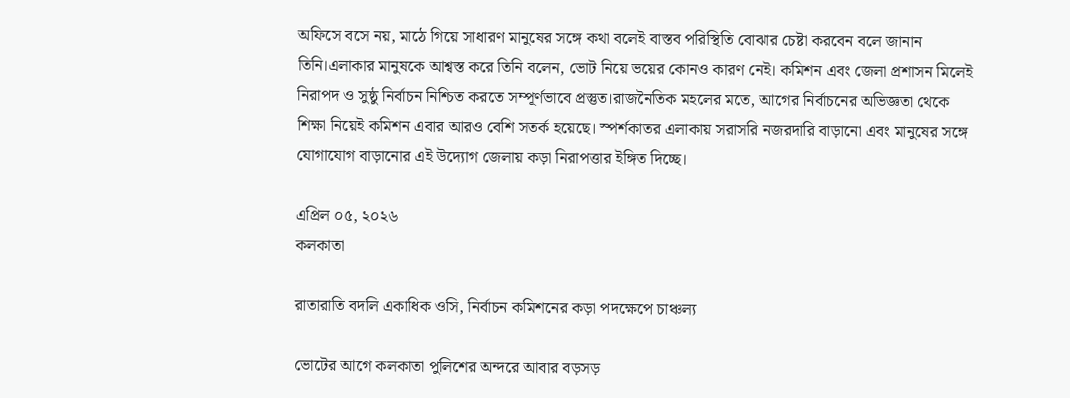অফিসে বসে নয়, মাঠে গিয়ে সাধারণ মানুষের সঙ্গে কথা বলেই বাস্তব পরিস্থিতি বোঝার চেষ্টা করবেন বলে জানান তিনি।এলাকার মানুষকে আশ্বস্ত করে তিনি বলেন, ভোট নিয়ে ভয়ের কোনও কারণ নেই। কমিশন এবং জেলা প্রশাসন মিলেই নিরাপদ ও সুষ্ঠু নির্বাচন নিশ্চিত করতে সম্পূর্ণভাবে প্রস্তুত।রাজনৈতিক মহলের মতে, আগের নির্বাচনের অভিজ্ঞতা থেকে শিক্ষা নিয়েই কমিশন এবার আরও বেশি সতর্ক হয়েছে। স্পর্শকাতর এলাকায় সরাসরি নজরদারি বাড়ানো এবং মানুষের সঙ্গে যোগাযোগ বাড়ানোর এই উদ্যোগ জেলায় কড়া নিরাপত্তার ইঙ্গিত দিচ্ছে।

এপ্রিল ০৫, ২০২৬
কলকাতা

রাতারাতি বদলি একাধিক ওসি, নির্বাচন কমিশনের কড়া পদক্ষেপে চাঞ্চল্য

ভোটের আগে কলকাতা পুলিশের অন্দরে আবার বড়সড়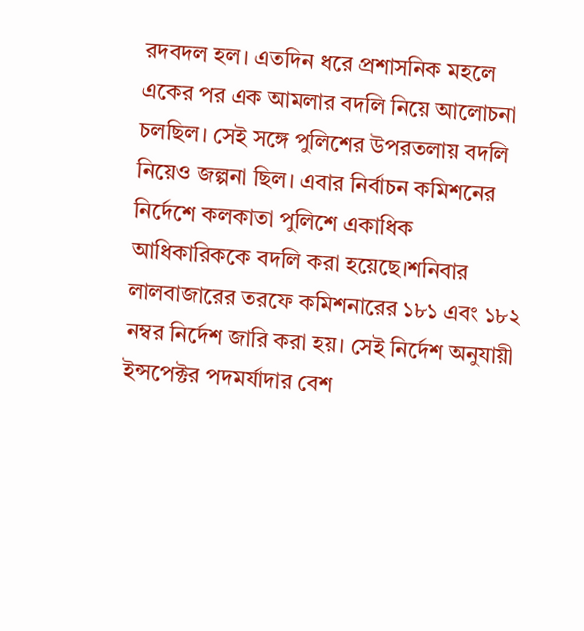রদবদল হল। এতদিন ধরে প্রশাসনিক মহলে একের পর এক আমলার বদলি নিয়ে আলোচনা চলছিল। সেই সঙ্গে পুলিশের উপরতলায় বদলি নিয়েও জল্পনা ছিল। এবার নির্বাচন কমিশনের নির্দেশে কলকাতা পুলিশে একাধিক আধিকারিককে বদলি করা হয়েছে।শনিবার লালবাজারের তরফে কমিশনারের ১৮১ এবং ১৮২ নম্বর নির্দেশ জারি করা হয়। সেই নির্দেশ অনুযায়ী ইন্সপেক্টর পদমর্যাদার বেশ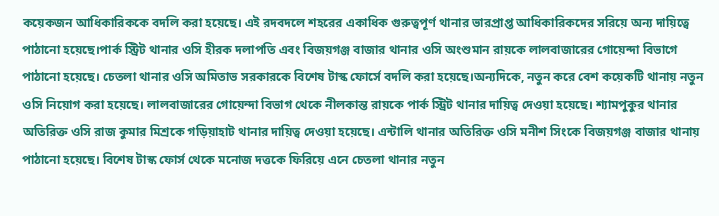কয়েকজন আধিকারিককে বদলি করা হয়েছে। এই রদবদলে শহরের একাধিক গুরুত্বপূর্ণ থানার ভারপ্রাপ্ত আধিকারিকদের সরিয়ে অন্য দায়িত্বে পাঠানো হয়েছে।পার্ক স্ট্রিট থানার ওসি হীরক দলাপতি এবং বিজয়গঞ্জ বাজার থানার ওসি অংশুমান রায়কে লালবাজারের গোয়েন্দা বিভাগে পাঠানো হয়েছে। চেতলা থানার ওসি অমিতাভ সরকারকে বিশেষ টাস্ক ফোর্সে বদলি করা হয়েছে।অন্যদিকে, নতুন করে বেশ কয়েকটি থানায় নতুন ওসি নিয়োগ করা হয়েছে। লালবাজারের গোয়েন্দা বিভাগ থেকে নীলকান্ত রায়কে পার্ক স্ট্রিট থানার দায়িত্ব দেওয়া হয়েছে। শ্যামপুকুর থানার অতিরিক্ত ওসি রাজ কুমার মিশ্রকে গড়িয়াহাট থানার দায়িত্ব দেওয়া হয়েছে। এন্টালি থানার অতিরিক্ত ওসি মনীশ সিংকে বিজয়গঞ্জ বাজার থানায় পাঠানো হয়েছে। বিশেষ টাস্ক ফোর্স থেকে মনোজ দত্তকে ফিরিয়ে এনে চেতলা থানার নতুন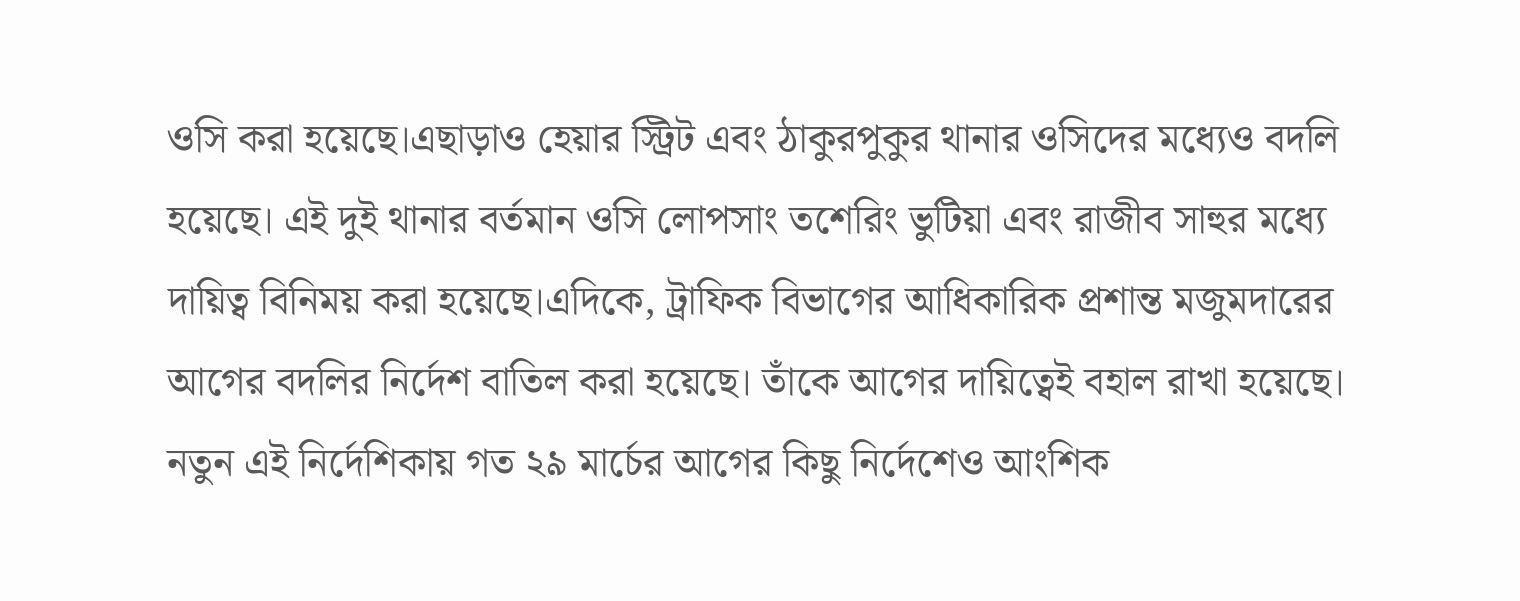ওসি করা হয়েছে।এছাড়াও হেয়ার স্ট্রিট এবং ঠাকুরপুকুর থানার ওসিদের মধ্যেও বদলি হয়েছে। এই দুই থানার বর্তমান ওসি লোপসাং তশেরিং ভুটিয়া এবং রাজীব সাহুর মধ্যে দায়িত্ব বিনিময় করা হয়েছে।এদিকে, ট্রাফিক বিভাগের আধিকারিক প্রশান্ত মজুমদারের আগের বদলির নির্দেশ বাতিল করা হয়েছে। তাঁকে আগের দায়িত্বেই বহাল রাখা হয়েছে। নতুন এই নির্দেশিকায় গত ২৯ মার্চের আগের কিছু নির্দেশেও আংশিক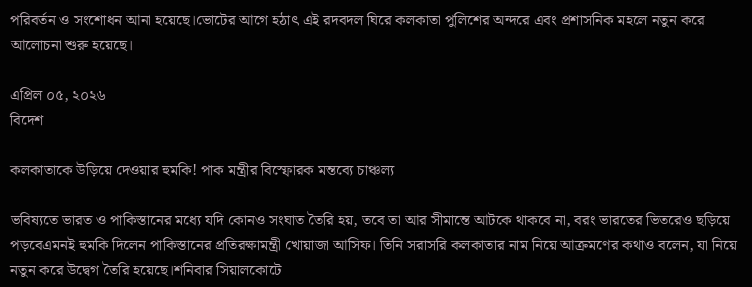পরিবর্তন ও সংশোধন আনা হয়েছে।ভোটের আগে হঠাৎ এই রদবদল ঘিরে কলকাতা পুলিশের অন্দরে এবং প্রশাসনিক মহলে নতুন করে আলোচনা শুরু হয়েছে।

এপ্রিল ০৫, ২০২৬
বিদেশ

কলকাতাকে উড়িয়ে দেওয়ার হুমকি! পাক মন্ত্রীর বিস্ফোরক মন্তব্যে চাঞ্চল্য

ভবিষ্যতে ভারত ও পাকিস্তানের মধ্যে যদি কোনও সংঘাত তৈরি হয়, তবে তা আর সীমান্তে আটকে থাকবে না, বরং ভারতের ভিতরেও ছড়িয়ে পড়বেএমনই হুমকি দিলেন পাকিস্তানের প্রতিরক্ষামন্ত্রী খোয়াজা আসিফ। তিনি সরাসরি কলকাতার নাম নিয়ে আক্রমণের কথাও বলেন, যা নিয়ে নতুন করে উদ্বেগ তৈরি হয়েছে।শনিবার সিয়ালকোটে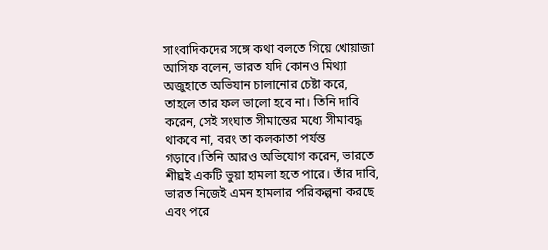সাংবাদিকদের সঙ্গে কথা বলতে গিয়ে খোয়াজা আসিফ বলেন, ভারত যদি কোনও মিথ্যা অজুহাতে অভিযান চালানোর চেষ্টা করে, তাহলে তার ফল ভালো হবে না। তিনি দাবি করেন, সেই সংঘাত সীমান্তের মধ্যে সীমাবদ্ধ থাকবে না, বরং তা কলকাতা পর্যন্ত গড়াবে।তিনি আরও অভিযোগ করেন, ভারতে শীঘ্রই একটি ভুয়া হামলা হতে পারে। তাঁর দাবি, ভারত নিজেই এমন হামলার পরিকল্পনা করছে এবং পরে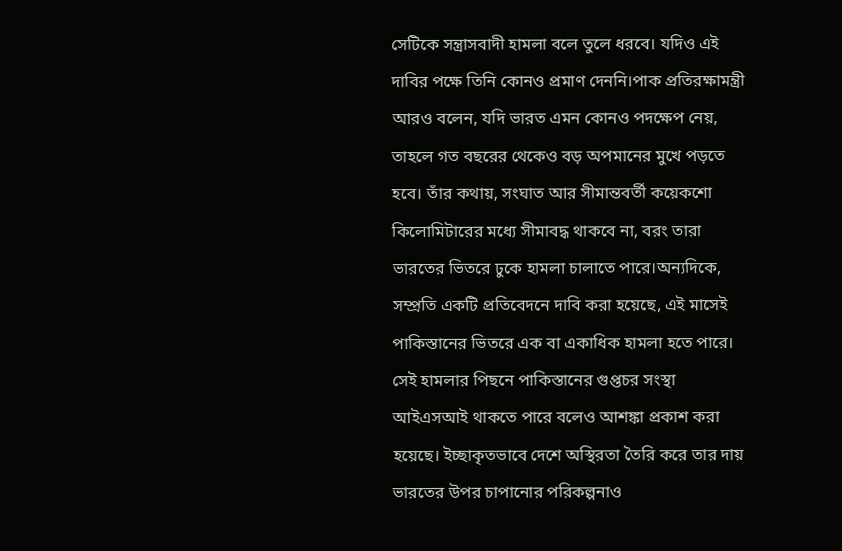সেটিকে সন্ত্রাসবাদী হামলা বলে তুলে ধরবে। যদিও এই দাবির পক্ষে তিনি কোনও প্রমাণ দেননি।পাক প্রতিরক্ষামন্ত্রী আরও বলেন, যদি ভারত এমন কোনও পদক্ষেপ নেয়, তাহলে গত বছরের থেকেও বড় অপমানের মুখে পড়তে হবে। তাঁর কথায়, সংঘাত আর সীমান্তবর্তী কয়েকশো কিলোমিটারের মধ্যে সীমাবদ্ধ থাকবে না, বরং তারা ভারতের ভিতরে ঢুকে হামলা চালাতে পারে।অন্যদিকে, সম্প্রতি একটি প্রতিবেদনে দাবি করা হয়েছে, এই মাসেই পাকিস্তানের ভিতরে এক বা একাধিক হামলা হতে পারে। সেই হামলার পিছনে পাকিস্তানের গুপ্তচর সংস্থা আইএসআই থাকতে পারে বলেও আশঙ্কা প্রকাশ করা হয়েছে। ইচ্ছাকৃতভাবে দেশে অস্থিরতা তৈরি করে তার দায় ভারতের উপর চাপানোর পরিকল্পনাও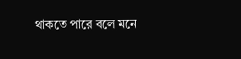থাকতে পারে বলে মনে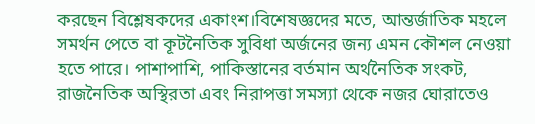করছেন বিশ্লেষকদের একাংশ।বিশেষজ্ঞদের মতে, আন্তর্জাতিক মহলে সমর্থন পেতে বা কূটনৈতিক সুবিধা অর্জনের জন্য এমন কৌশল নেওয়া হতে পারে। পাশাপাশি, পাকিস্তানের বর্তমান অর্থনৈতিক সংকট, রাজনৈতিক অস্থিরতা এবং নিরাপত্তা সমস্যা থেকে নজর ঘোরাতেও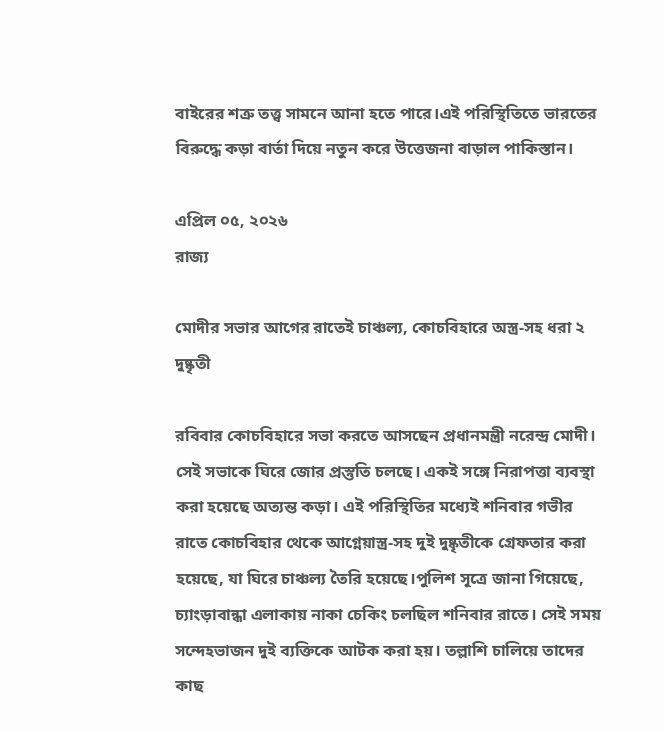বাইরের শত্রু তত্ত্ব সামনে আনা হতে পারে।এই পরিস্থিতিতে ভারতের বিরুদ্ধে কড়া বার্তা দিয়ে নতুন করে উত্তেজনা বাড়াল পাকিস্তান।

এপ্রিল ০৫, ২০২৬
রাজ্য

মোদীর সভার আগের রাতেই চাঞ্চল্য, কোচবিহারে অস্ত্র-সহ ধরা ২ দুষ্কৃতী

রবিবার কোচবিহারে সভা করতে আসছেন প্রধানমন্ত্রী নরেন্দ্র মোদী। সেই সভাকে ঘিরে জোর প্রস্তুতি চলছে। একই সঙ্গে নিরাপত্তা ব্যবস্থা করা হয়েছে অত্যন্ত কড়া। এই পরিস্থিতির মধ্যেই শনিবার গভীর রাতে কোচবিহার থেকে আগ্নেয়াস্ত্র-সহ দুই দুষ্কৃতীকে গ্রেফতার করা হয়েছে, যা ঘিরে চাঞ্চল্য তৈরি হয়েছে।পুলিশ সূত্রে জানা গিয়েছে, চ্যাংড়াবান্ধা এলাকায় নাকা চেকিং চলছিল শনিবার রাতে। সেই সময় সন্দেহভাজন দুই ব্যক্তিকে আটক করা হয়। তল্লাশি চালিয়ে তাদের কাছ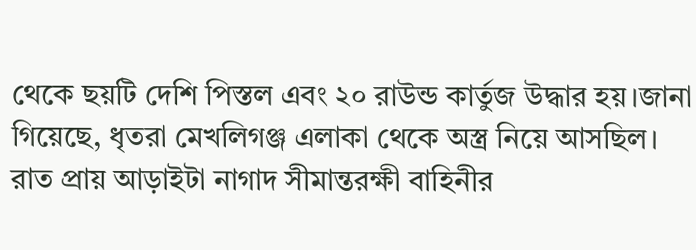থেকে ছয়টি দেশি পিস্তল এবং ২০ রাউন্ড কার্তুজ উদ্ধার হয়।জানা গিয়েছে, ধৃতরা মেখলিগঞ্জ এলাকা থেকে অস্ত্র নিয়ে আসছিল। রাত প্রায় আড়াইটা নাগাদ সীমান্তরক্ষী বাহিনীর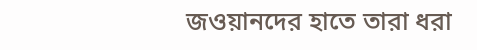জওয়ানদের হাতে তারা ধরা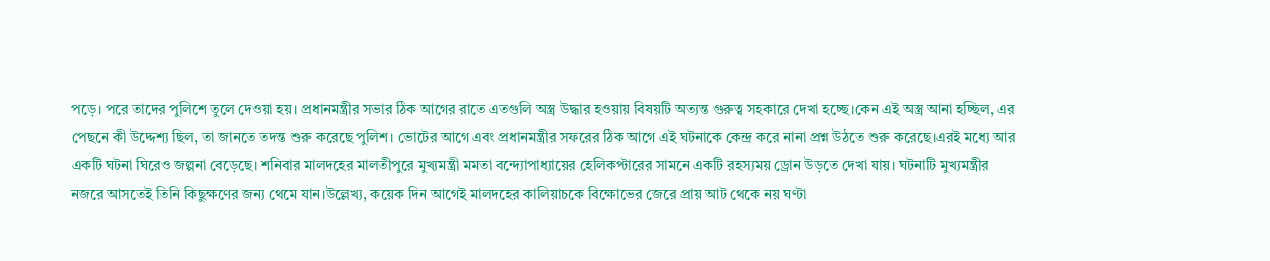পড়ে। পরে তাদের পুলিশে তুলে দেওয়া হয়। প্রধানমন্ত্রীর সভার ঠিক আগের রাতে এতগুলি অস্ত্র উদ্ধার হওয়ায় বিষয়টি অত্যন্ত গুরুত্ব সহকারে দেখা হচ্ছে।কেন এই অস্ত্র আনা হচ্ছিল, এর পেছনে কী উদ্দেশ্য ছিল, তা জানতে তদন্ত শুরু করেছে পুলিশ। ভোটের আগে এবং প্রধানমন্ত্রীর সফরের ঠিক আগে এই ঘটনাকে কেন্দ্র করে নানা প্রশ্ন উঠতে শুরু করেছে।এরই মধ্যে আর একটি ঘটনা ঘিরেও জল্পনা বেড়েছে। শনিবার মালদহের মালতীপুরে মুখ্যমন্ত্রী মমতা বন্দ্যোপাধ্যায়ের হেলিকপ্টারের সামনে একটি রহস্যময় ড্রোন উড়তে দেখা যায়। ঘটনাটি মুখ্যমন্ত্রীর নজরে আসতেই তিনি কিছুক্ষণের জন্য থেমে যান।উল্লেখ্য, কয়েক দিন আগেই মালদহের কালিয়াচকে বিক্ষোভের জেরে প্রায় আট থেকে নয় ঘণ্টা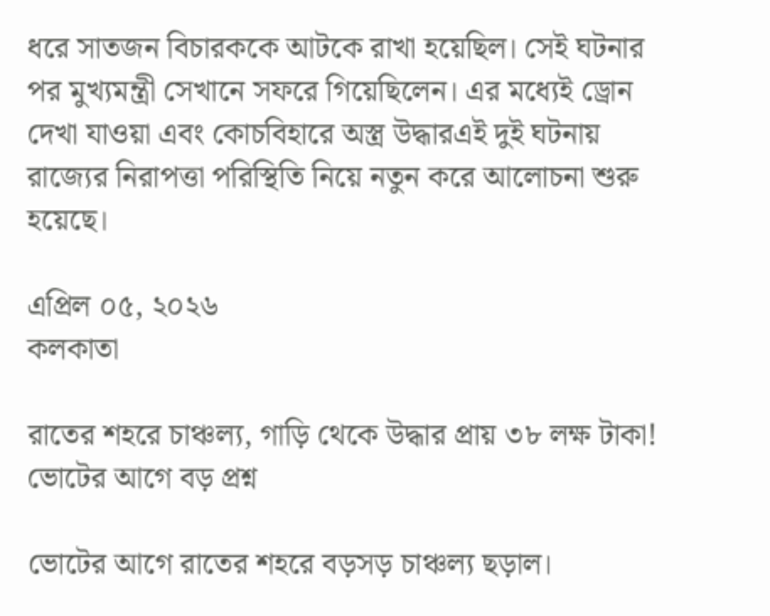ধরে সাতজন বিচারককে আটকে রাখা হয়েছিল। সেই ঘটনার পর মুখ্যমন্ত্রী সেখানে সফরে গিয়েছিলেন। এর মধ্যেই ড্রোন দেখা যাওয়া এবং কোচবিহারে অস্ত্র উদ্ধারএই দুই ঘটনায় রাজ্যের নিরাপত্তা পরিস্থিতি নিয়ে নতুন করে আলোচনা শুরু হয়েছে।

এপ্রিল ০৫, ২০২৬
কলকাতা

রাতের শহরে চাঞ্চল্য, গাড়ি থেকে উদ্ধার প্রায় ৩৮ লক্ষ টাকা! ভোটের আগে বড় প্রশ্ন

ভোটের আগে রাতের শহরে বড়সড় চাঞ্চল্য ছড়াল।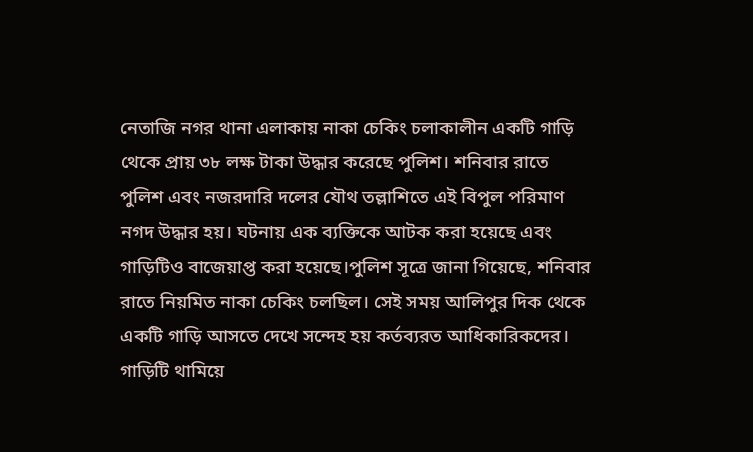নেতাজি নগর থানা এলাকায় নাকা চেকিং চলাকালীন একটি গাড়ি থেকে প্রায় ৩৮ লক্ষ টাকা উদ্ধার করেছে পুলিশ। শনিবার রাতে পুলিশ এবং নজরদারি দলের যৌথ তল্লাশিতে এই বিপুল পরিমাণ নগদ উদ্ধার হয়। ঘটনায় এক ব্যক্তিকে আটক করা হয়েছে এবং গাড়িটিও বাজেয়াপ্ত করা হয়েছে।পুলিশ সূত্রে জানা গিয়েছে, শনিবার রাতে নিয়মিত নাকা চেকিং চলছিল। সেই সময় আলিপুর দিক থেকে একটি গাড়ি আসতে দেখে সন্দেহ হয় কর্তব্যরত আধিকারিকদের। গাড়িটি থামিয়ে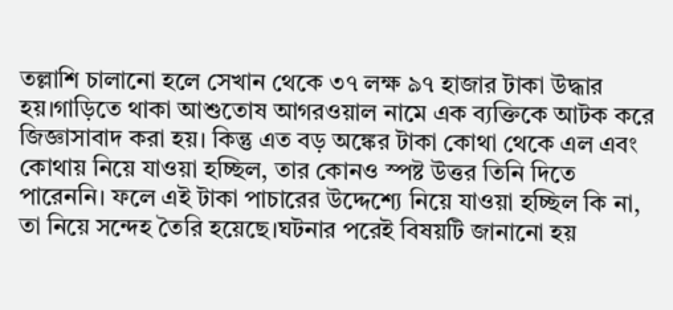তল্লাশি চালানো হলে সেখান থেকে ৩৭ লক্ষ ৯৭ হাজার টাকা উদ্ধার হয়।গাড়িতে থাকা আশুতোষ আগরওয়াল নামে এক ব্যক্তিকে আটক করে জিজ্ঞাসাবাদ করা হয়। কিন্তু এত বড় অঙ্কের টাকা কোথা থেকে এল এবং কোথায় নিয়ে যাওয়া হচ্ছিল, তার কোনও স্পষ্ট উত্তর তিনি দিতে পারেননি। ফলে এই টাকা পাচারের উদ্দেশ্যে নিয়ে যাওয়া হচ্ছিল কি না, তা নিয়ে সন্দেহ তৈরি হয়েছে।ঘটনার পরেই বিষয়টি জানানো হয়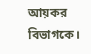আয়কর বিভাগকে।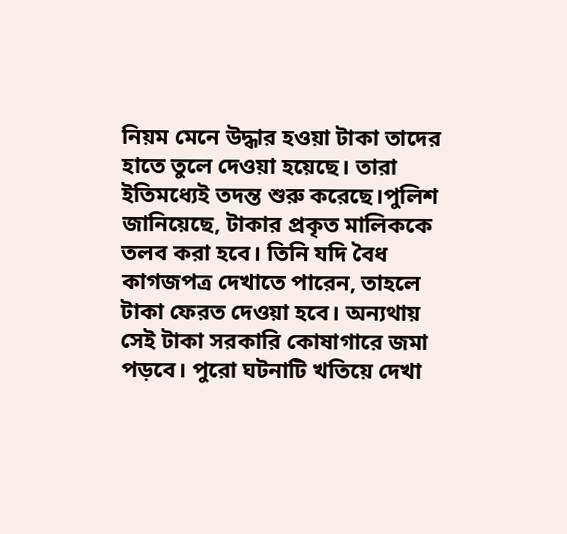নিয়ম মেনে উদ্ধার হওয়া টাকা তাদের হাতে তুলে দেওয়া হয়েছে। তারা ইতিমধ্যেই তদন্ত শুরু করেছে।পুলিশ জানিয়েছে, টাকার প্রকৃত মালিককে তলব করা হবে। তিনি যদি বৈধ কাগজপত্র দেখাতে পারেন, তাহলে টাকা ফেরত দেওয়া হবে। অন্যথায় সেই টাকা সরকারি কোষাগারে জমা পড়বে। পুরো ঘটনাটি খতিয়ে দেখা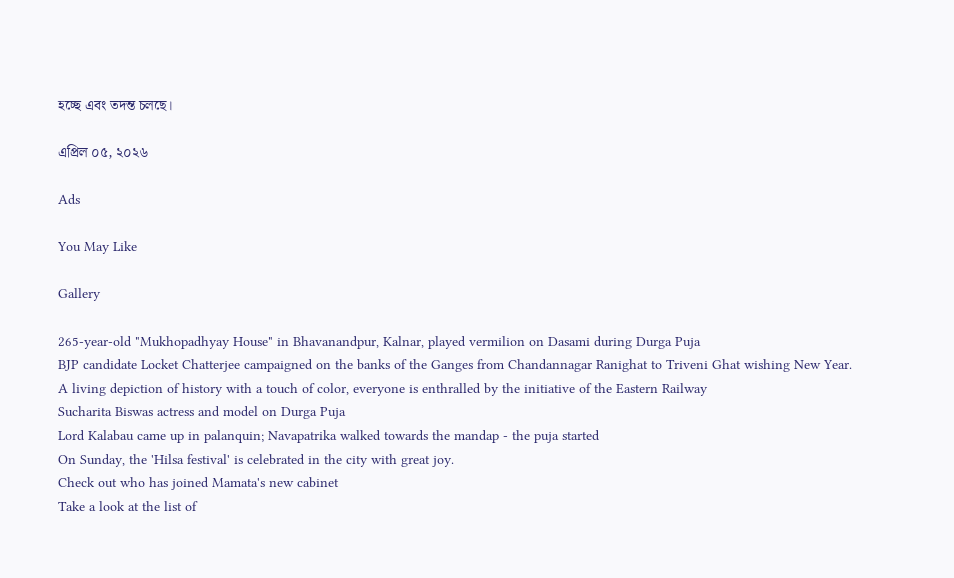হচ্ছে এবং তদন্ত চলছে।

এপ্রিল ০৫, ২০২৬

Ads

You May Like

Gallery

265-year-old "Mukhopadhyay House" in Bhavanandpur, Kalnar, played vermilion on Dasami during Durga Puja
BJP candidate Locket Chatterjee campaigned on the banks of the Ganges from Chandannagar Ranighat to Triveni Ghat wishing New Year.
A living depiction of history with a touch of color, everyone is enthralled by the initiative of the Eastern Railway
Sucharita Biswas actress and model on Durga Puja
Lord Kalabau came up in palanquin; Navapatrika walked towards the mandap - the puja started
On Sunday, the 'Hilsa festival' is celebrated in the city with great joy.
Check out who has joined Mamata's new cabinet
Take a look at the list of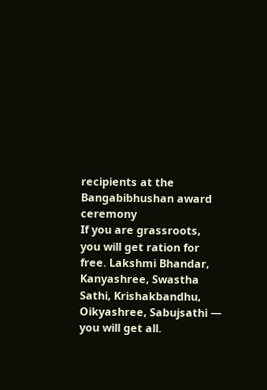recipients at the Bangabibhushan award ceremony
If you are grassroots, you will get ration for free. Lakshmi Bhandar, Kanyashree, Swastha Sathi, Krishakbandhu, Oikyashree, Sabujsathi — you will get all.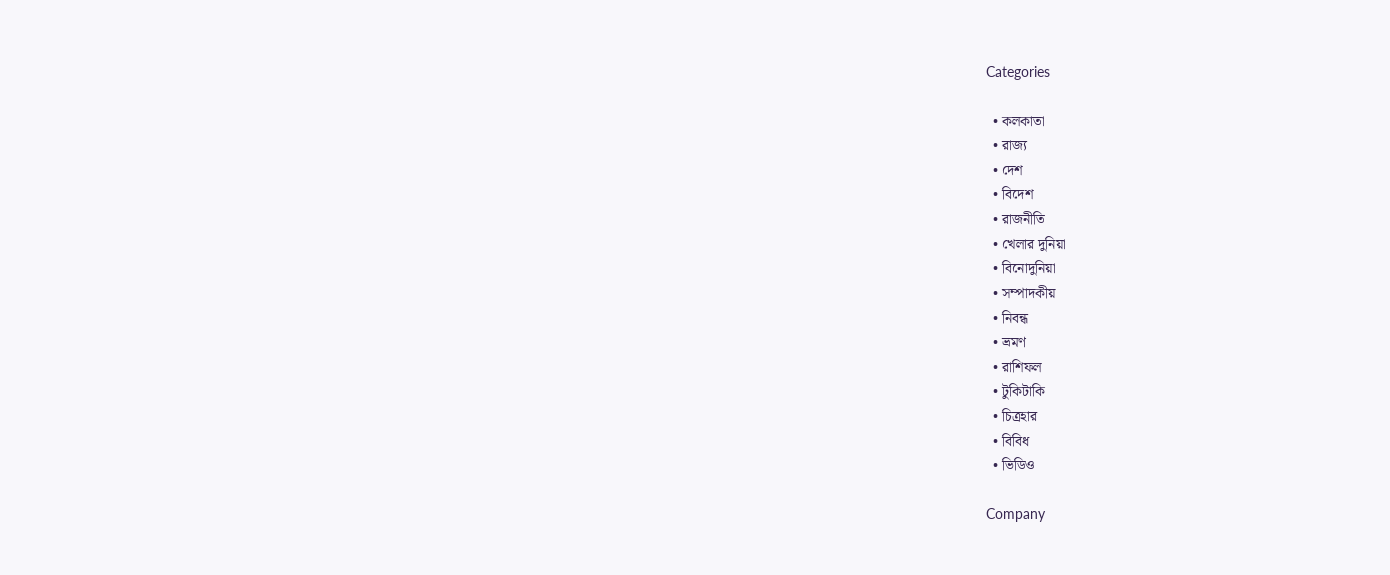Categories

  • কলকাতা
  • রাজ্য
  • দেশ
  • বিদেশ
  • রাজনীতি
  • খেলার দুনিয়া
  • বিনোদুনিয়া
  • সম্পাদকীয়
  • নিবন্ধ
  • ভ্রমণ
  • রাশিফল
  • টুকিটাকি
  • চিত্রহার
  • বিবিধ
  • ভিডিও

Company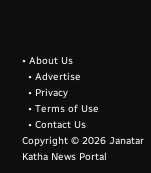• About Us
  • Advertise
  • Privacy
  • Terms of Use
  • Contact Us
Copyright © 2026 Janatar Katha News Portal